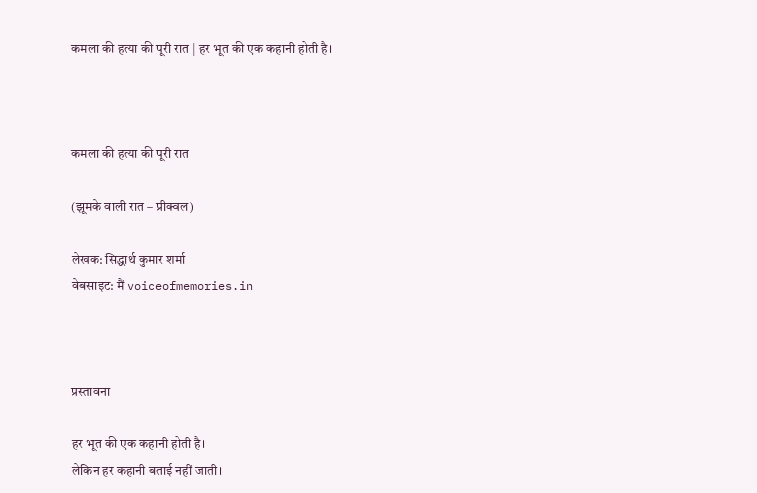कमला की हत्या की पूरी रात | हर भूत की एक कहानी होती है।



कमला की हत्या की पूरी रात

(झूमके वाली रात – प्रीक्वल)

लेखक: सिद्धार्थ कुमार शर्मा
वेबसाइट: मैं voiceofmemories.in



प्रस्तावना

हर भूत की एक कहानी होती है।
लेकिन हर कहानी बताई नहीं जाती।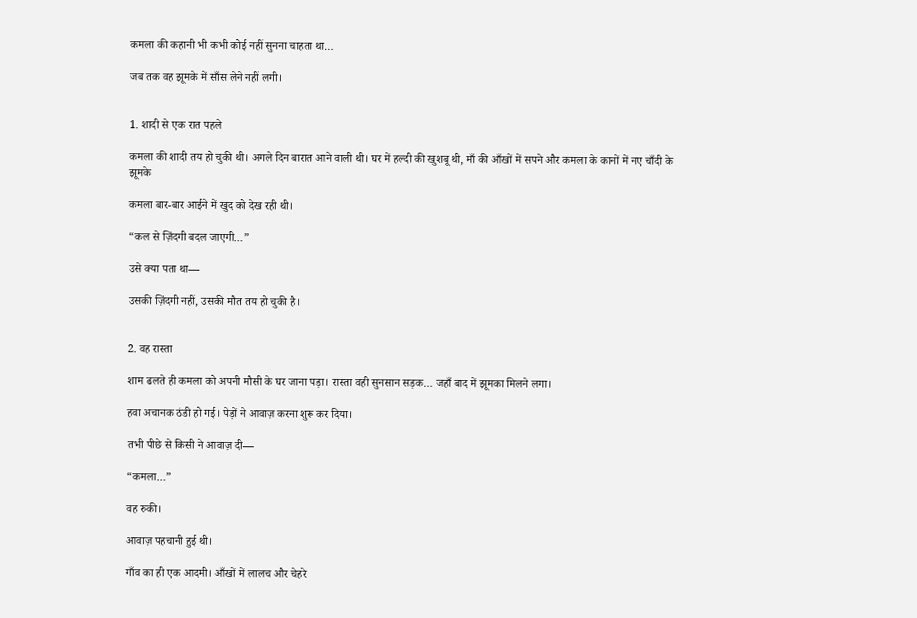कमला की कहानी भी कभी कोई नहीं सुनना चाहता था…

जब तक वह झूमके में साँस लेने नहीं लगी।


1. शादी से एक रात पहले

कमला की शादी तय हो चुकी थी। अगले दिन बारात आने वाली थी। घर में हल्दी की खुशबू थी, माँ की आँखों में सपने और कमला के कानों में नए चाँदी के झूमके

कमला बार-बार आईने में खुद को देख रही थी।

“कल से ज़िंदगी बदल जाएगी…”

उसे क्या पता था—

उसकी ज़िंदगी नहीं, उसकी मौत तय हो चुकी है।


2. वह रास्ता

शाम ढलते ही कमला को अपनी मौसी के घर जाना पड़ा। रास्ता वही सुनसान सड़क… जहाँ बाद में झूमका मिलने लगा।

हवा अचानक ठंडी हो गई। पेड़ों ने आवाज़ करना शुरू कर दिया।

तभी पीछे से किसी ने आवाज़ दी—

“कमला…”

वह रुकी।

आवाज़ पहचानी हुई थी।

गाँव का ही एक आदमी। आँखों में लालच और चेहरे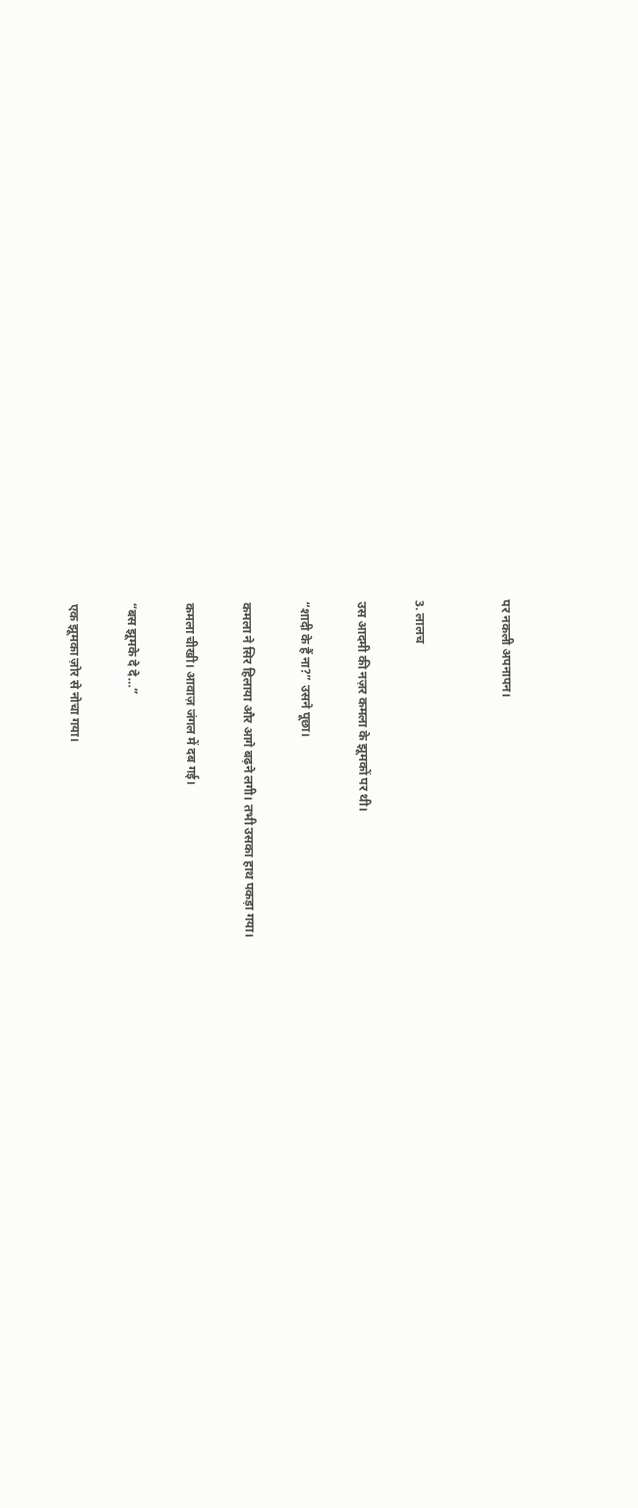पर नकली अपनापन।


3. लालच

उस आदमी की नज़र कमला के झूमकों पर थी।

“शादी के हैं ना?” उसने पूछा।

कमला ने सिर हिलाया और आगे बढ़ने लगी। तभी उसका हाथ पकड़ा गया।

कमला चीखी। आवाज़ जंगल में दब गई।

“बस झूमके दे दे…”

एक झूमका ज़ोर से नोचा गया।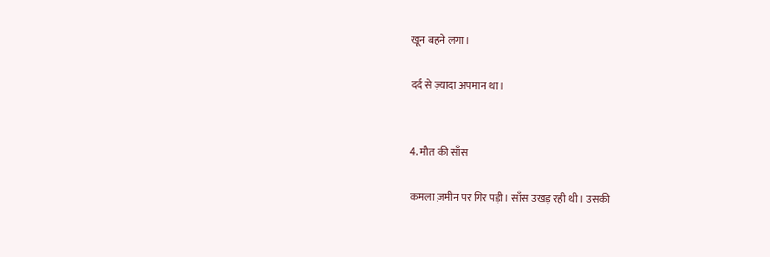खून बहने लगा।

दर्द से ज़्यादा अपमान था।


4. मौत की साँस

कमला ज़मीन पर गिर पड़ी। साँस उखड़ रही थी। उसकी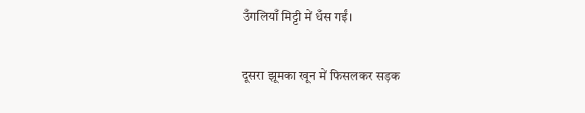उँगलियाँ मिट्टी में धँस गईं।

दूसरा झूमका खून में फिसलकर सड़क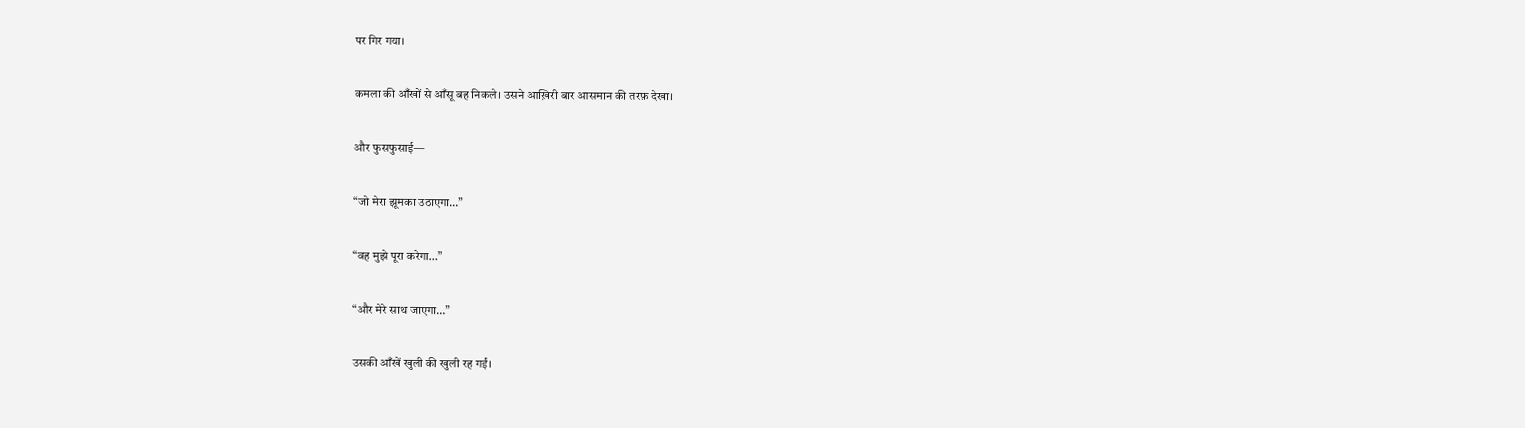पर गिर गया।

कमला की आँखों से आँसू बह निकले। उसने आख़िरी बार आसमान की तरफ़ देखा।

और फुसफुसाई—

“जो मेरा झूमका उठाएगा…”

“वह मुझे पूरा करेगा…”

“और मेरे साथ जाएगा…”

उसकी आँखें खुली की खुली रह गईं।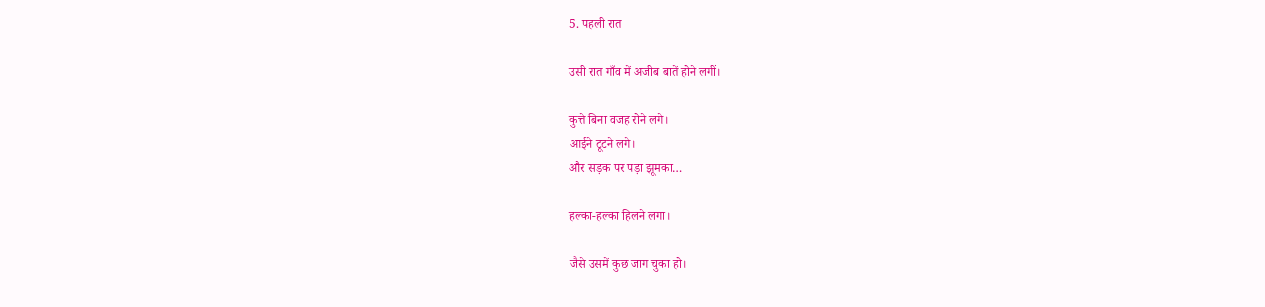5. पहली रात

उसी रात गाँव में अजीब बातें होने लगीं।

कुत्ते बिना वजह रोने लगे।
आईने टूटने लगे।
और सड़क पर पड़ा झूमका…

हल्का-हल्का हिलने लगा।

जैसे उसमें कुछ जाग चुका हो।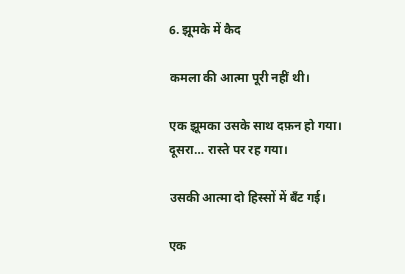6. झूमके में कैद

कमला की आत्मा पूरी नहीं थी।

एक झूमका उसके साथ दफ़न हो गया।
दूसरा… रास्ते पर रह गया।

उसकी आत्मा दो हिस्सों में बँट गई।

एक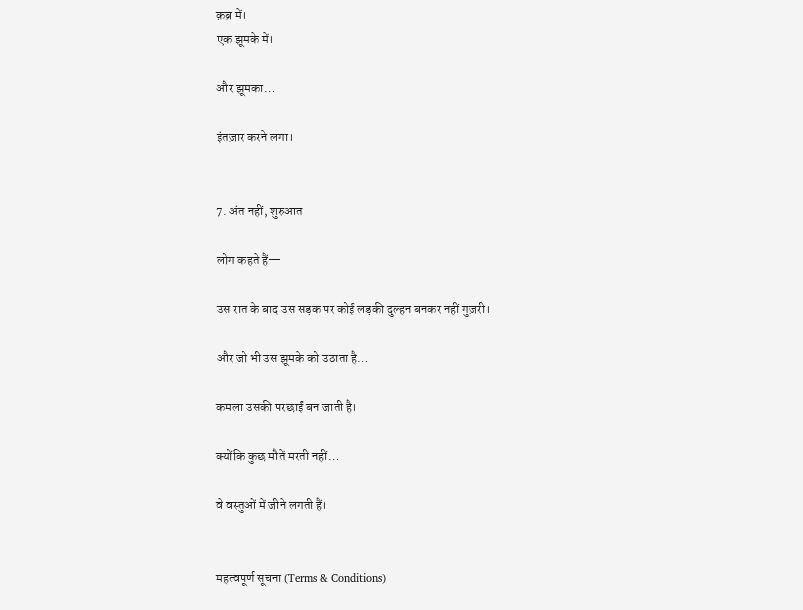क़ब्र में।
एक झूमके में।

और झूमका…

इंतज़ार करने लगा।


7. अंत नहीं, शुरुआत

लोग कहते हैं—

उस रात के बाद उस सड़क पर कोई लड़की दुल्हन बनकर नहीं गुज़री।

और जो भी उस झूमके को उठाता है…

कमला उसकी परछाईं बन जाती है।

क्योंकि कुछ मौतें मरती नहीं…

वे वस्तुओं में जीने लगती हैं।


महत्वपूर्ण सूचना (Terms & Conditions)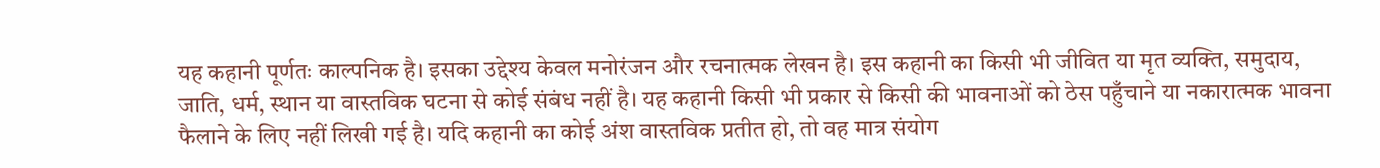यह कहानी पूर्णतः काल्पनिक है। इसका उद्देश्य केवल मनोरंजन और रचनात्मक लेखन है। इस कहानी का किसी भी जीवित या मृत व्यक्ति, समुदाय, जाति, धर्म, स्थान या वास्तविक घटना से कोई संबंध नहीं है। यह कहानी किसी भी प्रकार से किसी की भावनाओं को ठेस पहुँचाने या नकारात्मक भावना फैलाने के लिए नहीं लिखी गई है। यदि कहानी का कोई अंश वास्तविक प्रतीत हो, तो वह मात्र संयोग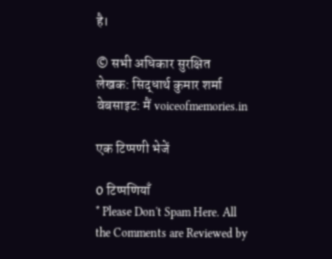है।

© सभी अधिकार सुरक्षित
लेखक: सिद्धार्थ कुमार शर्मा
वेबसाइट: मैं voiceofmemories.in

एक टिप्पणी भेजें

0 टिप्पणियाँ
* Please Don't Spam Here. All the Comments are Reviewed by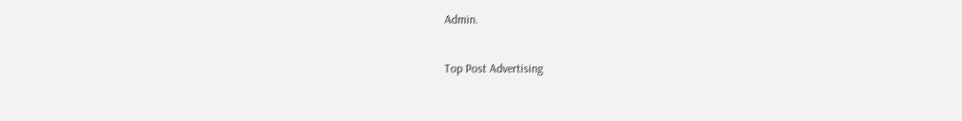Admin.

Top Post Advertising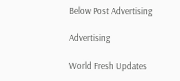Below Post Advertising

Advertising

World Fresh Updates